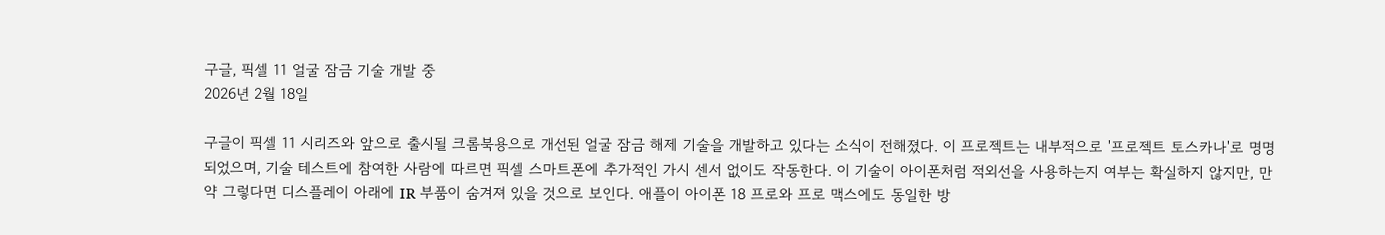구글, 픽셀 11 얼굴 잠금 기술 개발 중
2026년 2월 18일

구글이 픽셀 11 시리즈와 앞으로 출시될 크롬북용으로 개선된 얼굴 잠금 해제 기술을 개발하고 있다는 소식이 전해졌다. 이 프로젝트는 내부적으로 '프로젝트 토스카나'로 명명되었으며, 기술 테스트에 참여한 사람에 따르면 픽셀 스마트폰에 추가적인 가시 센서 없이도 작동한다. 이 기술이 아이폰처럼 적외선을 사용하는지 여부는 확실하지 않지만, 만약 그렇다면 디스플레이 아래에 IR 부품이 숨겨져 있을 것으로 보인다. 애플이 아이폰 18 프로와 프로 맥스에도 동일한 방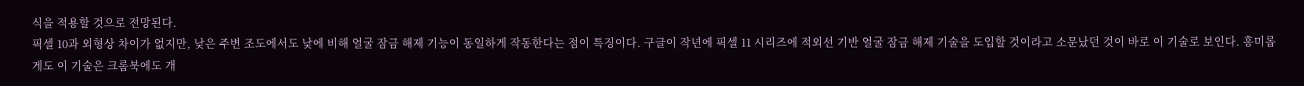식을 적용할 것으로 전망된다.
픽셀 10과 외형상 차이가 없지만, 낮은 주변 조도에서도 낮에 비해 얼굴 잠금 해제 기능이 동일하게 작동한다는 점이 특징이다. 구글이 작년에 픽셀 11 시리즈에 적외선 기반 얼굴 잠금 해제 기술을 도입할 것이라고 소문났던 것이 바로 이 기술로 보인다. 흥미롭게도 이 기술은 크롬북에도 개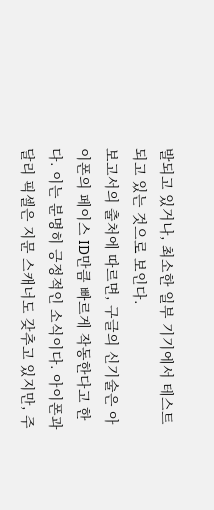발되고 있거나, 최소한 일부 기기에서 테스트되고 있는 것으로 보인다.
보고서의 출처에 따르면, 구글의 신기술은 아이폰의 페이스 ID만큼 빠르게 작동한다고 한다. 이는 분명히 긍정적인 소식이다. 아이폰과 달리 픽셀은 지문 스캐너도 갖추고 있지만, 주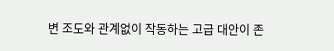변 조도와 관계없이 작동하는 고급 대안이 존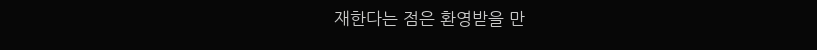재한다는 점은 환영받을 만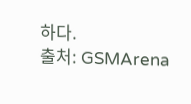하다.
출처: GSMArena